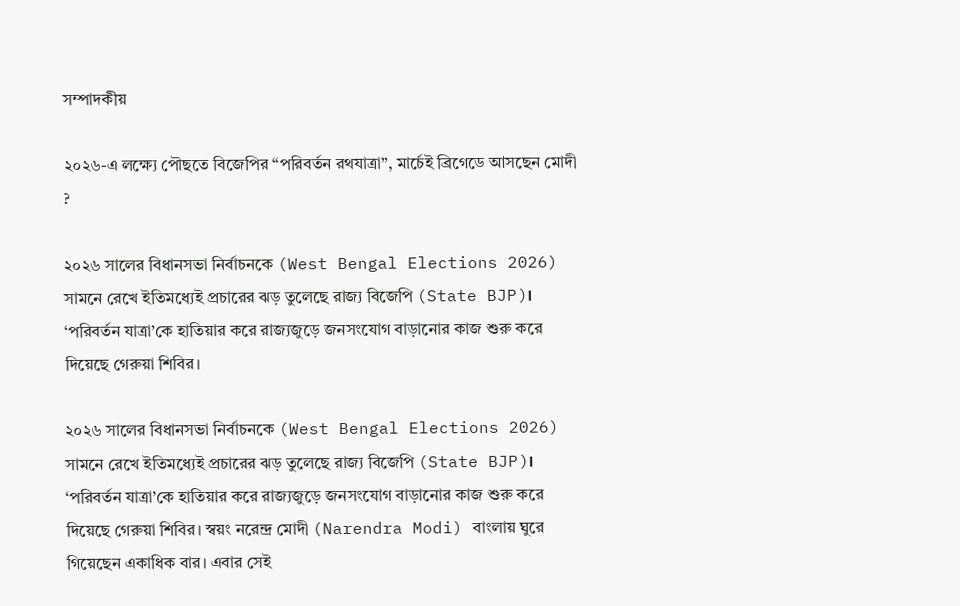সম্পাদকীয়

২০২৬-এ লক্ষ্যে পৌছতে বিজেপির “পরিবর্তন রথযাত্রা”, মার্চেই ব্রিগেডে আসছেন মোদী ?

২০২৬ সালের বিধানসভা নির্বাচনকে (West Bengal Elections 2026) সামনে রেখে ইতিমধ্যেই প্রচারের ঝড় তুলেছে রাজ্য বিজেপি (State BJP)। ‘পরিবর্তন যাত্রা’কে হাতিয়ার করে রাজ্যজুড়ে জনসংযোগ বাড়ানোর কাজ শুরু করে দিয়েছে গেরুয়া শিবির।

২০২৬ সালের বিধানসভা নির্বাচনকে (West Bengal Elections 2026) সামনে রেখে ইতিমধ্যেই প্রচারের ঝড় তুলেছে রাজ্য বিজেপি (State BJP)। ‘পরিবর্তন যাত্রা’কে হাতিয়ার করে রাজ্যজুড়ে জনসংযোগ বাড়ানোর কাজ শুরু করে দিয়েছে গেরুয়া শিবির। স্বয়ং নরেন্দ্র মোদী (Narendra Modi) বাংলায় ঘুরে গিয়েছেন একাধিক বার। এবার সেই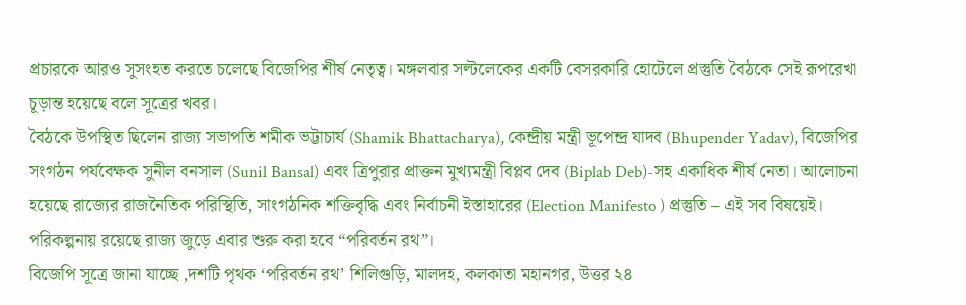প্রচারকে আরও সুসংহত করতে চলেছে বিজেপির শীর্ষ নেতৃত্ব। মঙ্গলবার সল্টলেকের একটি বেসরকারি হোটেলে প্রস্তুতি বৈঠকে সেই রূপরেখা চূড়ান্ত হয়েছে বলে সূত্রের খবর।
বৈঠকে উপস্থিত ছিলেন রাজ্য সভাপতি শমীক ভট্টাচার্য (Shamik Bhattacharya), কেন্দ্রীয় মন্ত্রী ভূপেন্দ্র যাদব (Bhupender Yadav), বিজেপির সংগঠন পর্যবেক্ষক সুনীল বনসাল (Sunil Bansal) এবং ত্রিপুরার প্রাক্তন মুখ্যমন্ত্রী বিপ্লব দেব (Biplab Deb)-সহ একাধিক শীর্ষ নেতা। আলোচনা হয়েছে রাজ্যের রাজনৈতিক পরিস্থিতি, সাংগঠনিক শক্তিবৃদ্ধি এবং নির্বাচনী ইস্তাহারের (Election Manifesto ) প্রস্তুতি – এই সব বিষয়েই। পরিকল্পনায় রয়েছে রাজ্য জুড়ে এবার শুরু করা হবে “পরিবর্তন রথ”।
বিজেপি সূত্রে জানা যাচ্ছে ,দশটি পৃথক ‘পরিবর্তন রথ’ শিলিগুড়ি, মালদহ, কলকাতা মহানগর, উত্তর ২৪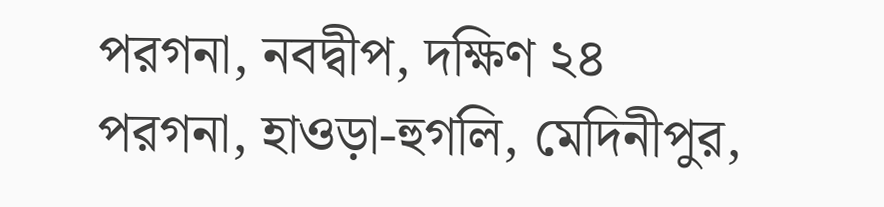পরগনা, নবদ্বীপ, দক্ষিণ ২৪ পরগনা, হাওড়া-হুগলি, মেদিনীপুর,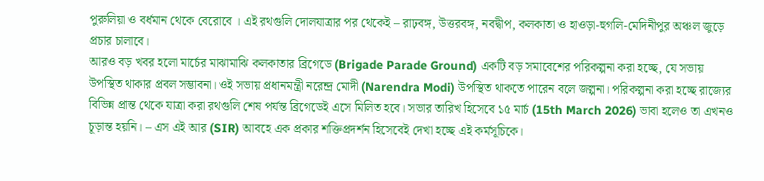পুরুলিয়া ও বর্ধমান থেকে বেরোবে । এই রথগুলি দোলযাত্রার পর থেকেই – রাঢ়বঙ্গ, উত্তরবঙ্গ, নবদ্বীপ, কলকাতা ও হাওড়া-হুগলি-মেদিনীপুর অঞ্চল জুড়ে প্রচার চালাবে।
আরও বড় খবর হলো মার্চের মাঝামাঝি কলকাতার ব্রিগেডে (Brigade Parade Ground) একটি বড় সমাবেশের পরিকল্পনা করা হচ্ছে, যে সভায় উপস্থিত থাকার প্রবল সম্ভাবনা। ওই সভায় প্রধানমন্ত্রী নরেন্দ্র মোদী (Narendra Modi) উপস্থিত থাকতে পারেন বলে জল্পনা। পরিকল্পনা করা হচ্ছে রাজ্যের বিভিন্ন প্রান্ত থেকে যাত্রা করা রথগুলি শেষ পর্যন্ত ব্রিগেডেই এসে মিলিত হবে। সভার তারিখ হিসেবে ১৫ মার্চ (15th March 2026) ভাবা হলেও তা এখনও চূড়ান্ত হয়নি। – এস এই আর (SIR) আবহে এক প্রকার শক্তিপ্রদর্শন হিসেবেই দেখা হচ্ছে এই কর্মসূচিকে।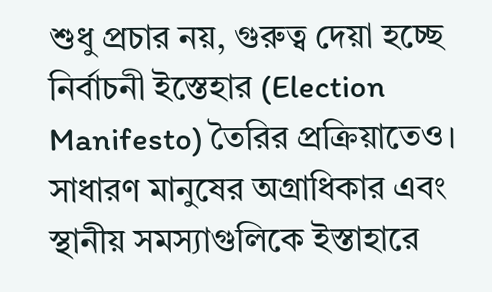শুধু প্রচার নয়, গুরুত্ব দেয়া হচ্ছে নির্বাচনী ইস্তেহার (Election Manifesto) তৈরির প্রক্রিয়াতেও। সাধারণ মানুষের অগ্রাধিকার এবং স্থানীয় সমস্যাগুলিকে ইস্তাহারে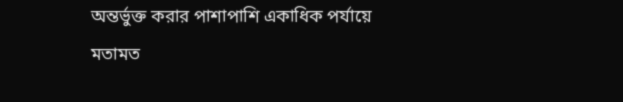অন্তর্ভুক্ত করার পাশাপাশি একাধিক পর্যায়ে মতামত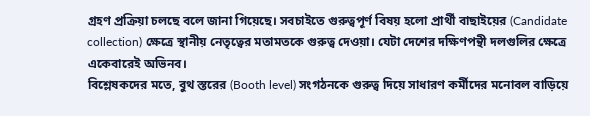গ্রহণ প্রক্রিয়া চলছে বলে জানা গিয়েছে। সবচাইতে গুরুত্বপূর্ণ বিষয় হলো প্রার্থী বাছাইয়ের (Candidate collection) ক্ষেত্রে স্থানীয় নেতৃত্বের মতামতকে গুরুত্ব দেওয়া। যেটা দেশের দক্ষিণপন্থী দলগুলির ক্ষেত্রে একেবারেই অভিনব।
বিশ্লেষকদের মতে, বুথ স্তরের (Booth level) সংগঠনকে গুরুত্ব দিয়ে সাধারণ কর্মীদের মনোবল বাড়িয়ে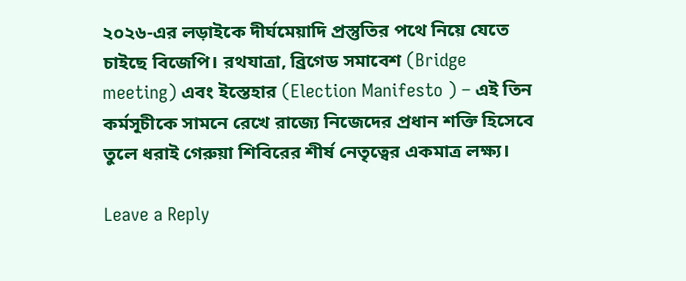২০২৬-এর লড়াইকে দীর্ঘমেয়াদি প্রস্তুতির পথে নিয়ে যেতে চাইছে বিজেপি। রথযাত্রা, ব্রিগেড সমাবেশ (Bridge meeting) এবং ইস্তেহার (Election Manifesto ) – এই তিন কর্মসূচীকে সামনে রেখে রাজ্যে নিজেদের প্রধান শক্তি হিসেবে তুলে ধরাই গেরুয়া শিবিরের শীর্ষ নেতৃত্বের একমাত্র লক্ষ্য।

Leave a Reply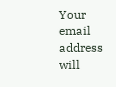Your email address will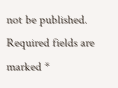not be published. Required fields are marked *